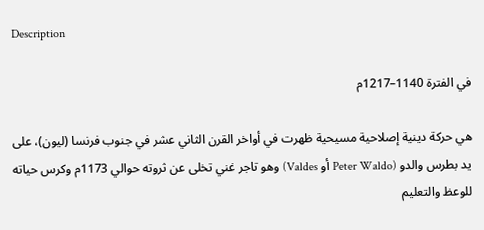Description

في الفترة 1140–1217م

هي حركة دينية إصلاحية مسيحية ظهرت في أواخر القرن الثاني عشر في جنوب فرنسا (ليون)، على يد بطرس والدو (Peter Waldo أو Valdes) وهو تاجر غني تخلى عن ثروته حوالي 1173م وكرس حياته للوعظ والتعليم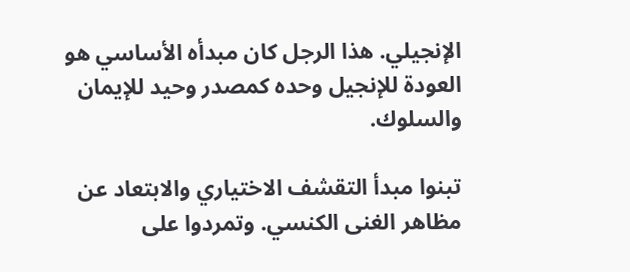الإنجيلي. هذا الرجل كان مبدأه الأساسي هو العودة للإنجيل وحده كمصدر وحيد للإيمان والسلوك.

تبنوا مبدأ التقشف الاختياري والابتعاد عن مظاهر الغنى الكنسي. وتمردوا على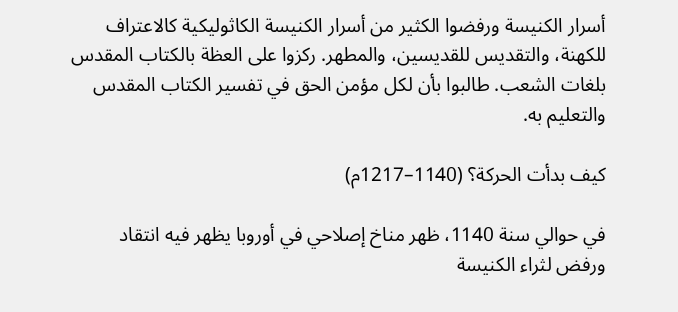أسرار الكنيسة ورفضوا الكثير من أسرار الكنيسة الكاثوليكية كالاعتراف للكهنة، والتقديس للقديسين، والمطهر. ركزوا على العظة بالكتاب المقدس بلغات الشعب. طالبوا بأن لكل مؤمن الحق في تفسير الكتاب المقدس والتعليم به.

كيف بدأت الحركة؟ (1140–1217م)

في حوالي سنة 1140، ظهر مناخ إصلاحي في أوروبا يظهر فيه انتقاد ورفض لثراء الكنيسة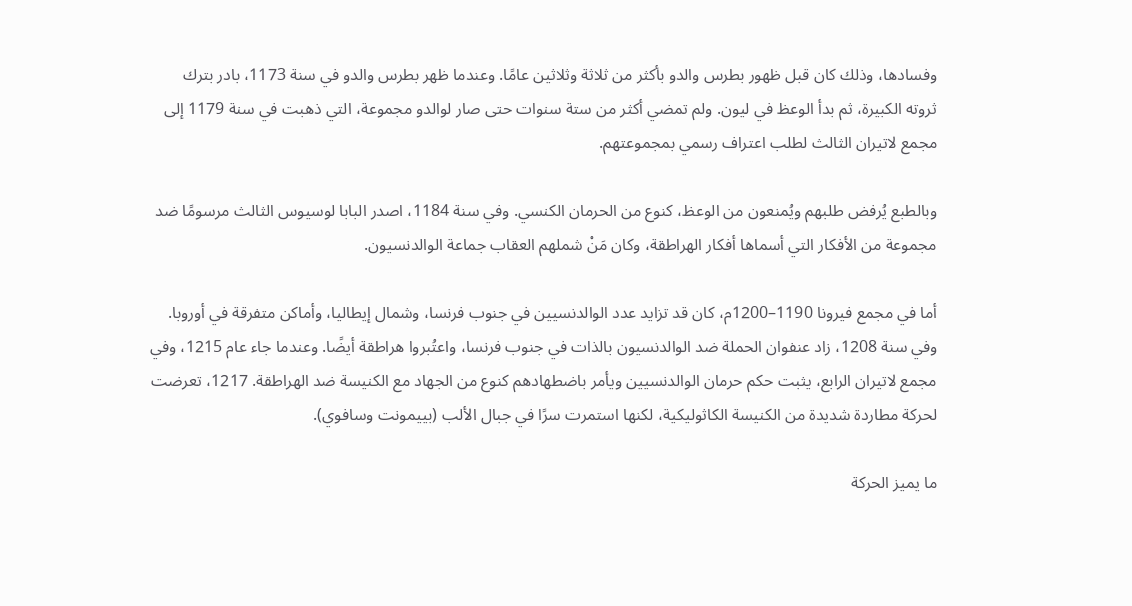وفسادها، وذلك كان قبل ظهور بطرس والدو بأكثر من ثلاثة وثلاثين عامًا. وعندما ظهر بطرس والدو في سنة 1173، بادر بترك ثروته الكبيرة، ثم بدأ الوعظ في ليون. ولم تمضي أكثر من ستة سنوات حتى صار لوالدو مجموعة، التي ذهبت في سنة 1179 إلى مجمع لاتيران الثالث لطلب اعتراف رسمي بمجموعتهم.

وبالطبع يُرفض طلبهم ويُمنعون من الوعظ، كنوع من الحرمان الكنسي. وفي سنة 1184، اصدر البابا لوسيوس الثالث مرسومًا ضد مجموعة من الأفكار التي أسماها أفكار الهراطقة، وكان مَنْ شملهم العقاب جماعة الوالدنسيون.

أما في مجمع فيرونا 1190–1200م، كان قد تزايد عدد الوالدنسيين في جنوب فرنسا، وشمال إيطاليا، وأماكن متفرقة في أوروبا. وفي سنة 1208، زاد عنفوان الحملة ضد الوالدنسيون بالذات في جنوب فرنسا، واعتُبروا هراطقة أيضًا. وعندما جاء عام 1215، وفي مجمع لاتيران الرابع، يثبت حكم حرمان الوالدنسيين ويأمر باضطهادهم كنوع من الجهاد مع الكنيسة ضد الهراطقة. 1217، تعرضت لحركة مطاردة شديدة من الكنيسة الكاثوليكية، لكنها استمرت سرًا في جبال الألب (بييمونت وسافوي).

ما يميز الحركة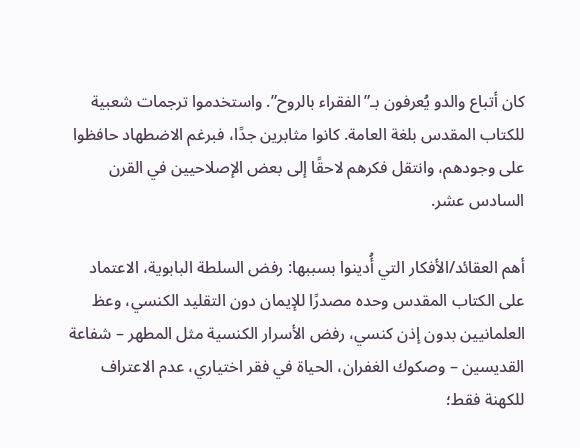كان أتباع والدو يُعرفون بـ”الفقراء بالروح”. واستخدموا ترجمات شعبية للكتاب المقدس بلغة العامة. كانوا مثابرين جدًا، فبرغم الاضطهاد حافظوا على وجودهم، وانتقل فكرهم لاحقًا إلى بعض الإصلاحيين في القرن السادس عشر.

أهم العقائد/الأفكار التي أُدينوا بسببها: رفض السلطة البابوية، الاعتماد على الكتاب المقدس وحده مصدرًا للإيمان دون التقليد الكنسي، وعظ العلمانيين بدون إذن كنسي، رفض الأسرار الكنسية مثل المطهر – شفاعة القديسين – وصكوك الغفران، الحياة في فقر اختياري، عدم الاعتراف للكهنة فقط؛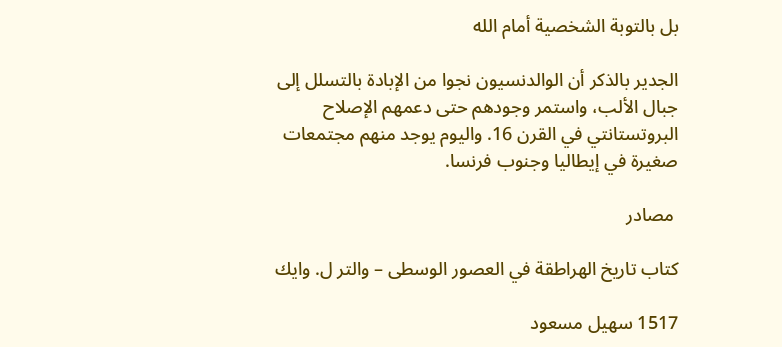بل بالتوبة الشخصية أمام الله

الجدير بالذكر أن الوالدنسيون نجوا من الإبادة بالتسلل إلى جبال الألب، واستمر وجودهم حتى دعمهم الإصلاح البروتستانتي في القرن 16. واليوم يوجد منهم مجتمعات صغيرة في إيطاليا وجنوب فرنسا.

 مصادر

كتاب تاريخ الهراطقة في العصور الوسطى – والتر ل. وايك

1517 سهيل مسعود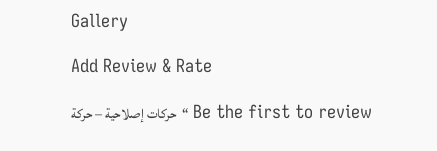Gallery

Add Review & Rate

Be the first to review “حركات إصلاحية – حركة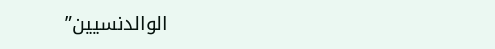الوالدنسيين”